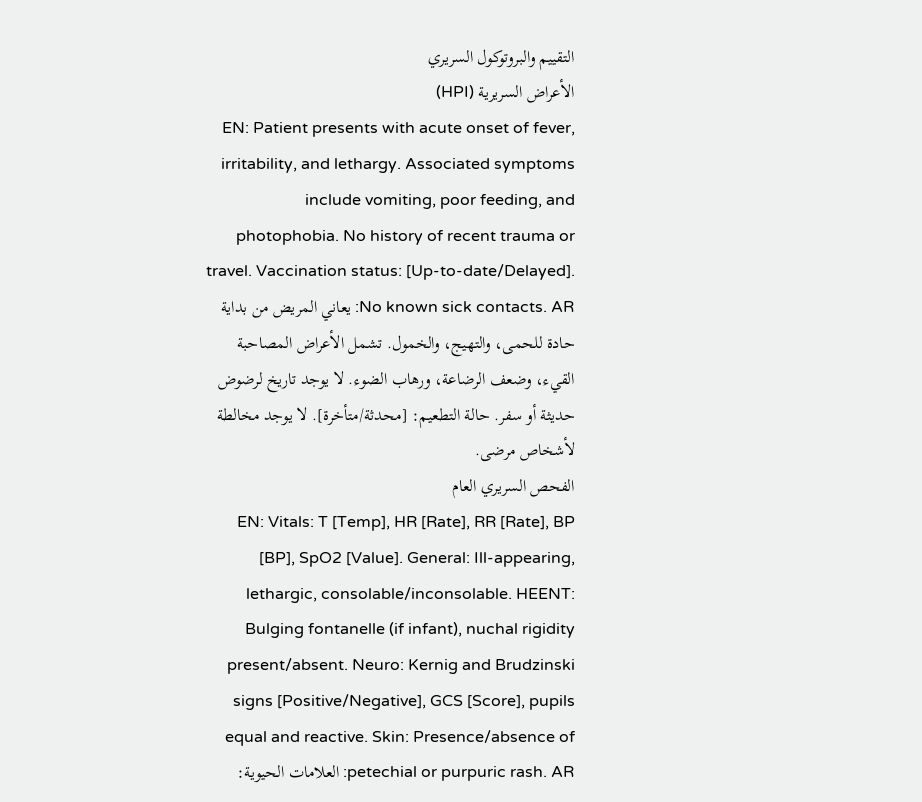التقييم والبروتوكول السريري
الأعراض السريرية (HPI)
EN: Patient presents with acute onset of fever, irritability, and lethargy. Associated symptoms include vomiting, poor feeding, and photophobia. No history of recent trauma or travel. Vaccination status: [Up-to-date/Delayed]. No known sick contacts. AR: يعاني المريض من بداية حادة للحمى، والتهيج، والخمول. تشمل الأعراض المصاحبة القيء، وضعف الرضاعة، ورهاب الضوء. لا يوجد تاريخ لرضوض حديثة أو سفر. حالة التطعيم: [محدثة/متأخرة]. لا يوجد مخالطة لأشخاص مرضى.
الفحص السريري العام
EN: Vitals: T [Temp], HR [Rate], RR [Rate], BP [BP], SpO2 [Value]. General: Ill-appearing, lethargic, consolable/inconsolable. HEENT: Bulging fontanelle (if infant), nuchal rigidity present/absent. Neuro: Kernig and Brudzinski signs [Positive/Negative], GCS [Score], pupils equal and reactive. Skin: Presence/absence of petechial or purpuric rash. AR: العلامات الحيوية: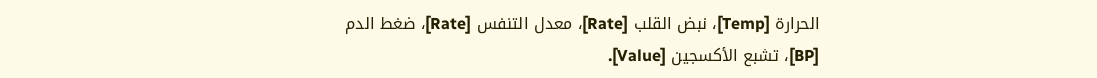الحرارة [Temp]، نبض القلب [Rate]، معدل التنفس [Rate]، ضغط الدم [BP]، تشبع الأكسجين [Value].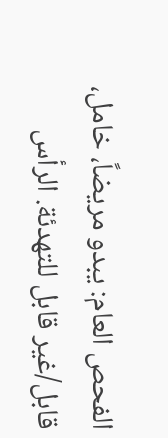الفحص العام: يبدو مريضاً، خامل، قابل/غير قابل للتهدئة. الرأس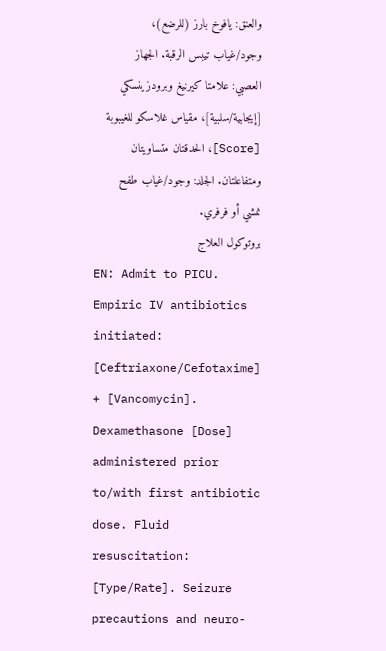والعنق: يافوخ بارز (للرضع)، وجود/غياب تيبس الرقبة. الجهاز العصبي: علامتا كيرنيغ وبرودزينسكي [إيجابية/سلبية]، مقياس غلاسكو للغيبوبة [Score]، الحدقتان متساويتان ومتفاعلتان. الجلد: وجود/غياب طفح نمشي أو فرفري.
بروتوكول العلاج
EN: Admit to PICU. Empiric IV antibiotics initiated: [Ceftriaxone/Cefotaxime] + [Vancomycin]. Dexamethasone [Dose] administered prior to/with first antibiotic dose. Fluid resuscitation: [Type/Rate]. Seizure precautions and neuro-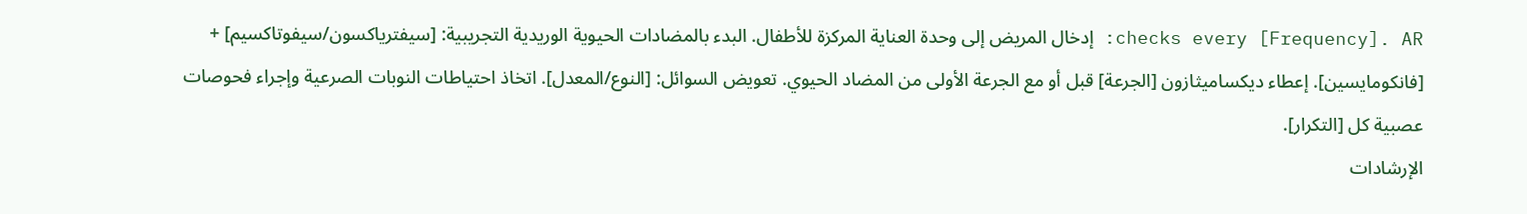checks every [Frequency]. AR: إدخال المريض إلى وحدة العناية المركزة للأطفال. البدء بالمضادات الحيوية الوريدية التجريبية: [سيفترياكسون/سيفوتاكسيم] + [فانكومايسين]. إعطاء ديكساميثازون [الجرعة] قبل أو مع الجرعة الأولى من المضاد الحيوي. تعويض السوائل: [النوع/المعدل]. اتخاذ احتياطات النوبات الصرعية وإجراء فحوصات عصبية كل [التكرار].
الإرشادات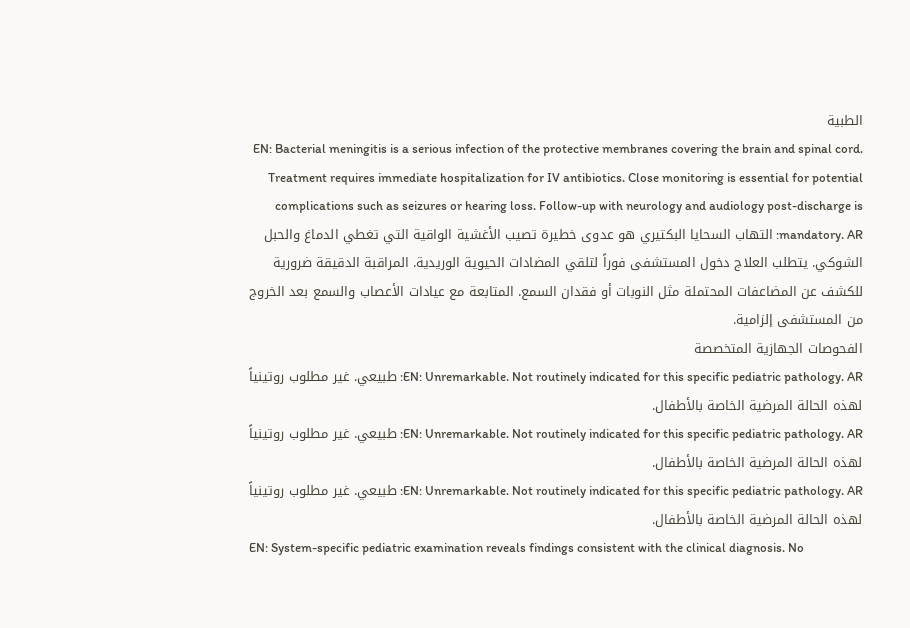الطبية
EN: Bacterial meningitis is a serious infection of the protective membranes covering the brain and spinal cord. Treatment requires immediate hospitalization for IV antibiotics. Close monitoring is essential for potential complications such as seizures or hearing loss. Follow-up with neurology and audiology post-discharge is mandatory. AR: التهاب السحايا البكتيري هو عدوى خطيرة تصيب الأغشية الواقية التي تغطي الدماغ والحبل الشوكي. يتطلب العلاج دخول المستشفى فوراً لتلقي المضادات الحيوية الوريدية. المراقبة الدقيقة ضرورية للكشف عن المضاعفات المحتملة مثل النوبات أو فقدان السمع. المتابعة مع عيادات الأعصاب والسمع بعد الخروج من المستشفى إلزامية.
الفحوصات الجهازية المتخصصة
EN: Unremarkable. Not routinely indicated for this specific pediatric pathology. AR: طبيعي. غير مطلوب روتينياً لهذه الحالة المرضية الخاصة بالأطفال.
EN: Unremarkable. Not routinely indicated for this specific pediatric pathology. AR: طبيعي. غير مطلوب روتينياً لهذه الحالة المرضية الخاصة بالأطفال.
EN: Unremarkable. Not routinely indicated for this specific pediatric pathology. AR: طبيعي. غير مطلوب روتينياً لهذه الحالة المرضية الخاصة بالأطفال.
EN: System-specific pediatric examination reveals findings consistent with the clinical diagnosis. No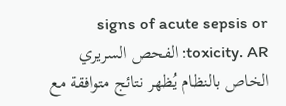signs of acute sepsis or toxicity. AR: الفحص السريري الخاص بالنظام يُظهر نتائج متوافقة مع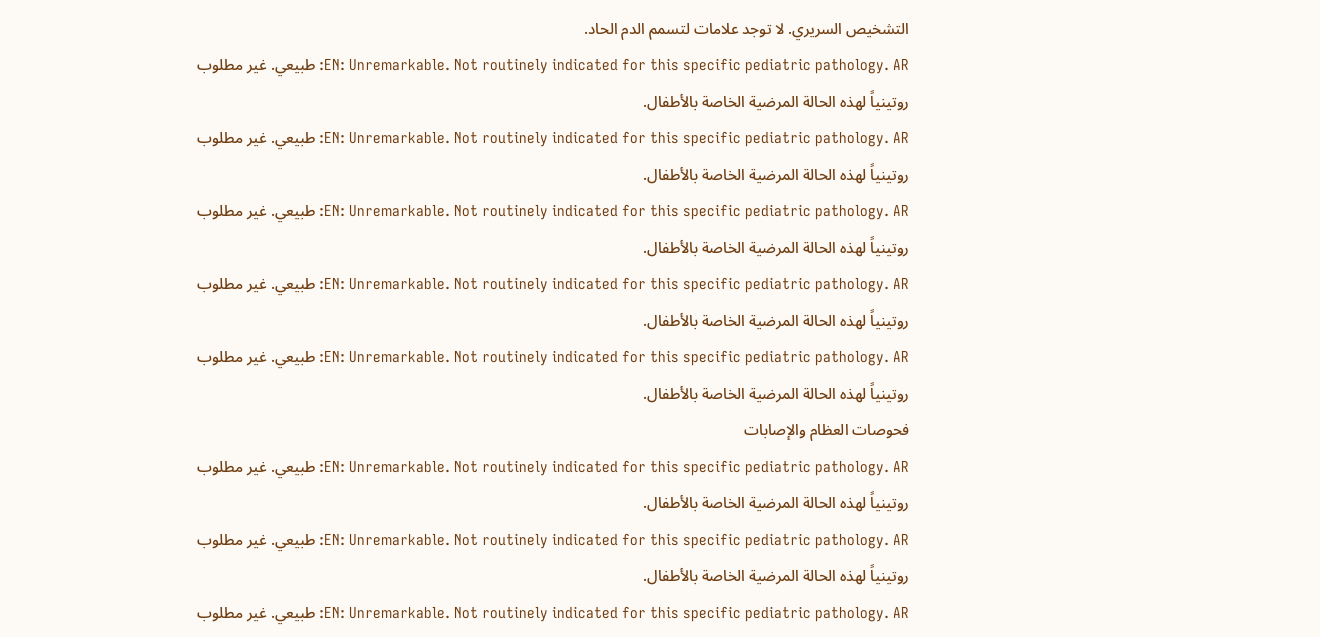التشخيص السريري. لا توجد علامات لتسمم الدم الحاد.
EN: Unremarkable. Not routinely indicated for this specific pediatric pathology. AR: طبيعي. غير مطلوب روتينياً لهذه الحالة المرضية الخاصة بالأطفال.
EN: Unremarkable. Not routinely indicated for this specific pediatric pathology. AR: طبيعي. غير مطلوب روتينياً لهذه الحالة المرضية الخاصة بالأطفال.
EN: Unremarkable. Not routinely indicated for this specific pediatric pathology. AR: طبيعي. غير مطلوب روتينياً لهذه الحالة المرضية الخاصة بالأطفال.
EN: Unremarkable. Not routinely indicated for this specific pediatric pathology. AR: طبيعي. غير مطلوب روتينياً لهذه الحالة المرضية الخاصة بالأطفال.
EN: Unremarkable. Not routinely indicated for this specific pediatric pathology. AR: طبيعي. غير مطلوب روتينياً لهذه الحالة المرضية الخاصة بالأطفال.
فحوصات العظام والإصابات
EN: Unremarkable. Not routinely indicated for this specific pediatric pathology. AR: طبيعي. غير مطلوب روتينياً لهذه الحالة المرضية الخاصة بالأطفال.
EN: Unremarkable. Not routinely indicated for this specific pediatric pathology. AR: طبيعي. غير مطلوب روتينياً لهذه الحالة المرضية الخاصة بالأطفال.
EN: Unremarkable. Not routinely indicated for this specific pediatric pathology. AR: طبيعي. غير مطلوب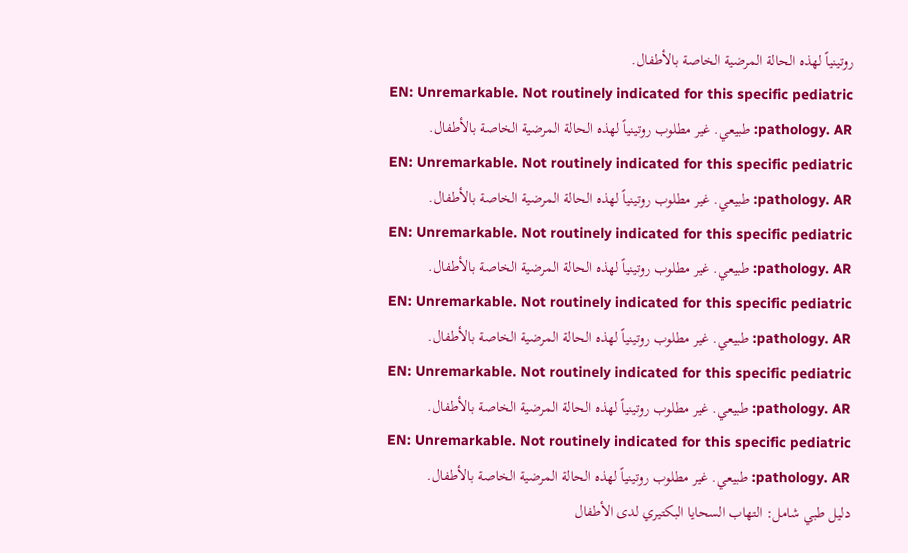روتينياً لهذه الحالة المرضية الخاصة بالأطفال.
EN: Unremarkable. Not routinely indicated for this specific pediatric pathology. AR: طبيعي. غير مطلوب روتينياً لهذه الحالة المرضية الخاصة بالأطفال.
EN: Unremarkable. Not routinely indicated for this specific pediatric pathology. AR: طبيعي. غير مطلوب روتينياً لهذه الحالة المرضية الخاصة بالأطفال.
EN: Unremarkable. Not routinely indicated for this specific pediatric pathology. AR: طبيعي. غير مطلوب روتينياً لهذه الحالة المرضية الخاصة بالأطفال.
EN: Unremarkable. Not routinely indicated for this specific pediatric pathology. AR: طبيعي. غير مطلوب روتينياً لهذه الحالة المرضية الخاصة بالأطفال.
EN: Unremarkable. Not routinely indicated for this specific pediatric pathology. AR: طبيعي. غير مطلوب روتينياً لهذه الحالة المرضية الخاصة بالأطفال.
EN: Unremarkable. Not routinely indicated for this specific pediatric pathology. AR: طبيعي. غير مطلوب روتينياً لهذه الحالة المرضية الخاصة بالأطفال.
دليل طبي شامل: التهاب السحايا البكتيري لدى الأطفال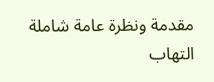مقدمة ونظرة عامة شاملة
التهاب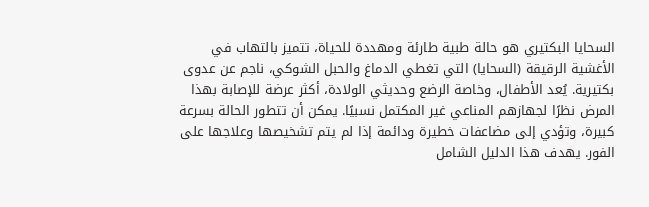السحايا البكتيري هو حالة طبية طارئة ومهددة للحياة، تتميز بالتهاب في الأغشية الرقيقة (السحايا) التي تغطي الدماغ والحبل الشوكي، ناجم عن عدوى بكتيرية. يُعد الأطفال، وخاصة الرضع وحديثي الولادة، أكثر عرضة للإصابة بهذا المرض نظرًا لجهازهم المناعي غير المكتمل نسبيًا. يمكن أن تتطور الحالة بسرعة كبيرة، وتؤدي إلى مضاعفات خطيرة ودائمة إذا لم يتم تشخيصها وعلاجها على الفور. يهدف هذا الدليل الشامل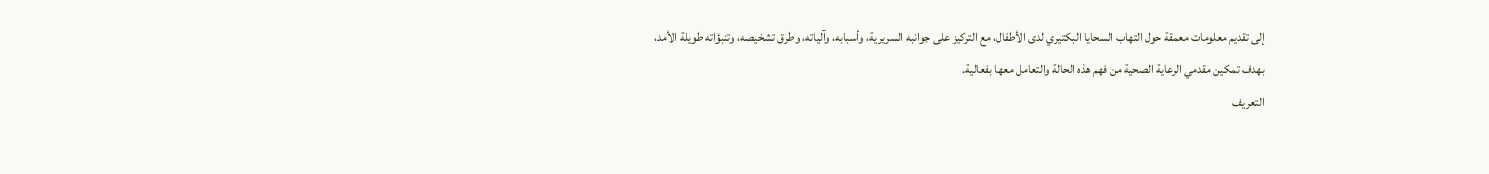إلى تقديم معلومات معمقة حول التهاب السحايا البكتيري لدى الأطفال، مع التركيز على جوانبه السريرية، وأسبابه، وآلياته، وطرق تشخيصه، وتنبؤاته طويلة الأمد، بهدف تمكين مقدمي الرعاية الصحية من فهم هذه الحالة والتعامل معها بفعالية.
التعريف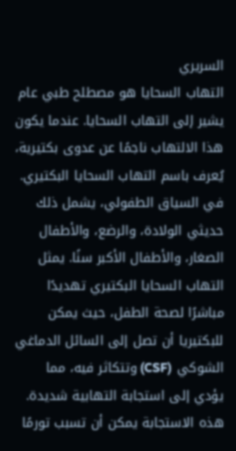السريري
التهاب السحايا هو مصطلح طبي عام يشير إلى التهاب السحايا. عندما يكون هذا الالتهاب ناجمًا عن عدوى بكتيرية، يُعرف باسم التهاب السحايا البكتيري. في السياق الطفولي، يشمل ذلك حديثي الولادة، والرضع، والأطفال الصغار، والأطفال الأكبر سنًا. يمثل التهاب السحايا البكتيري تهديدًا مباشرًا لصحة الطفل، حيث يمكن للبكتيريا أن تصل إلى السائل الدماغي الشوكي (CSF) وتتكاثر فيه، مما يؤدي إلى استجابة التهابية شديدة. هذه الاستجابة يمكن أن تسبب تورمًا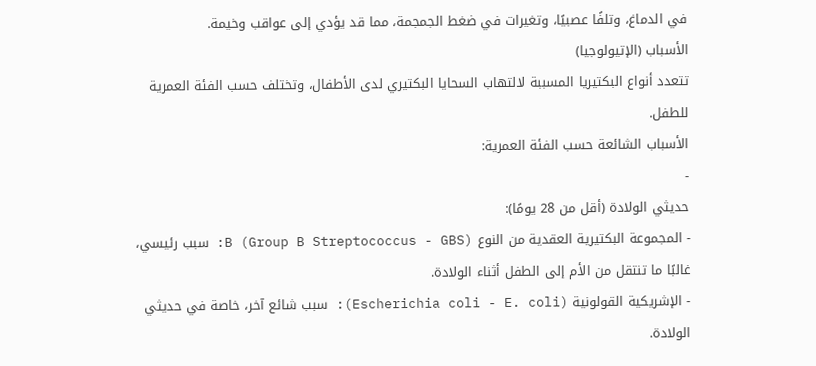في الدماغ، وتلفًا عصبيًا، وتغيرات في ضغط الجمجمة، مما قد يؤدي إلى عواقب وخيمة.
الأسباب (الإتيولوجيا)
تتعدد أنواع البكتيريا المسببة لالتهاب السحايا البكتيري لدى الأطفال، وتختلف حسب الفئة العمرية للطفل.
الأسباب الشائعة حسب الفئة العمرية:
-
حديثي الولادة (أقل من 28 يومًا):
- المجموعة البكتيرية العقدية من النوع B (Group B Streptococcus - GBS): سبب رئيسي، غالبًا ما تنتقل من الأم إلى الطفل أثناء الولادة.
- الإشريكية القولونية (Escherichia coli - E. coli): سبب شائع آخر، خاصة في حديثي الولادة.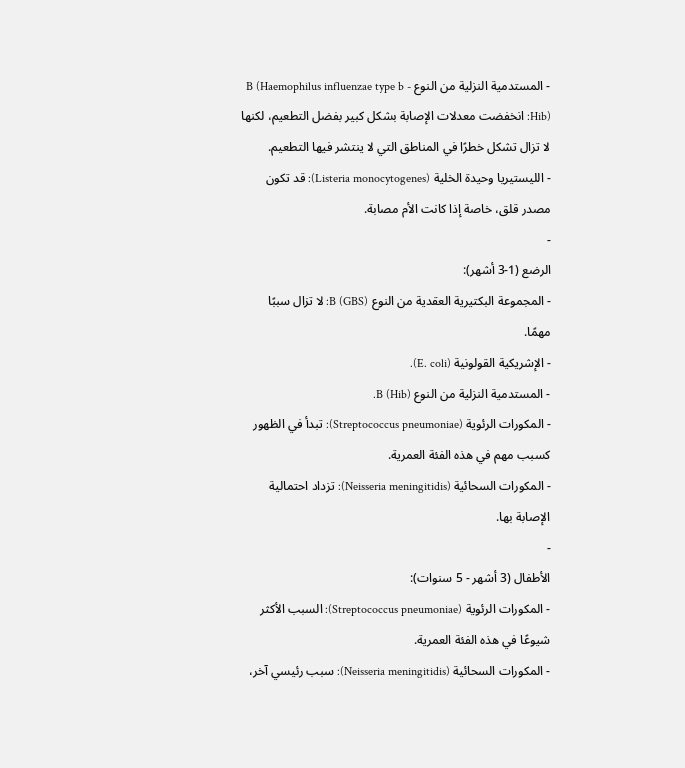- المستدمية النزلية من النوع B (Haemophilus influenzae type b - Hib): انخفضت معدلات الإصابة بشكل كبير بفضل التطعيم، لكنها لا تزال تشكل خطرًا في المناطق التي لا ينتشر فيها التطعيم.
- الليستيريا وحيدة الخلية (Listeria monocytogenes): قد تكون مصدر قلق، خاصة إذا كانت الأم مصابة.
-
الرضع (1-3 أشهر):
- المجموعة البكتيرية العقدية من النوع B (GBS): لا تزال سببًا مهمًا.
- الإشريكية القولونية (E. coli).
- المستدمية النزلية من النوع B (Hib).
- المكورات الرئوية (Streptococcus pneumoniae): تبدأ في الظهور كسبب مهم في هذه الفئة العمرية.
- المكورات السحائية (Neisseria meningitidis): تزداد احتمالية الإصابة بها.
-
الأطفال (3 أشهر - 5 سنوات):
- المكورات الرئوية (Streptococcus pneumoniae): السبب الأكثر شيوعًا في هذه الفئة العمرية.
- المكورات السحائية (Neisseria meningitidis): سبب رئيسي آخر،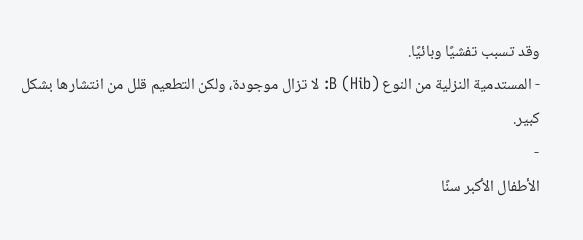وقد تسبب تفشيًا وبائيًا.
- المستدمية النزلية من النوع B (Hib): لا تزال موجودة، ولكن التطعيم قلل من انتشارها بشكل كبير.
-
الأطفال الأكبر سنًا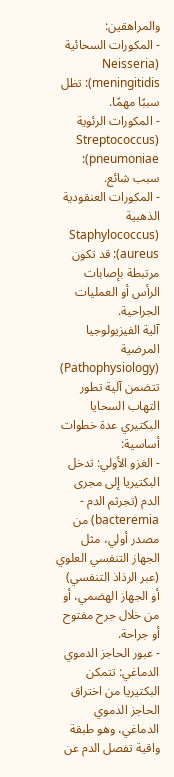والمراهقين:
- المكورات السحائية (Neisseria meningitidis): تظل سببًا مهمًا.
- المكورات الرئوية (Streptococcus pneumoniae): سبب شائع.
- المكورات العنقودية الذهبية (Staphylococcus aureus): قد تكون مرتبطة بإصابات الرأس أو العمليات الجراحية.
آلية الفيزيولوجيا المرضية (Pathophysiology)
تتضمن آلية تطور التهاب السحايا البكتيري عدة خطوات أساسية:
- الغزو الأولي: تدخل البكتيريا إلى مجرى الدم (تجرثم الدم - bacteremia) من مصدر أولي، مثل الجهاز التنفسي العلوي (عبر الرذاذ التنفسي) أو الجهاز الهضمي، أو من خلال جرح مفتوح أو جراحة.
- عبور الحاجز الدموي الدماغي: تتمكن البكتيريا من اختراق الحاجز الدموي الدماغي، وهو طبقة واقية تفصل الدم عن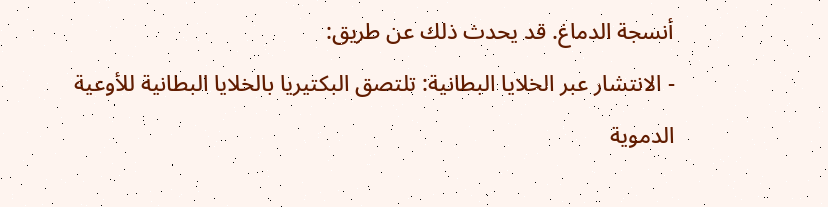أنسجة الدماغ. قد يحدث ذلك عن طريق:
- الانتشار عبر الخلايا البطانية: تلتصق البكتيريا بالخلايا البطانية للأوعية الدموية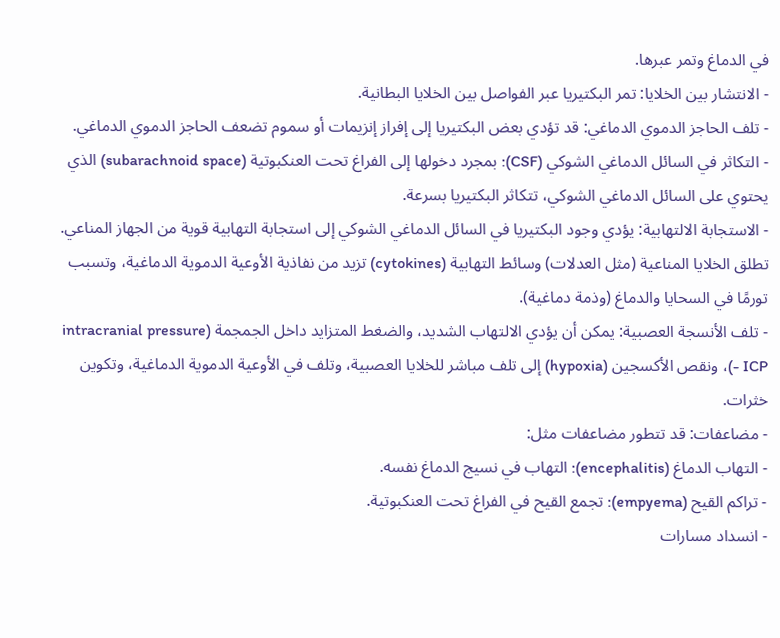في الدماغ وتمر عبرها.
- الانتشار بين الخلايا: تمر البكتيريا عبر الفواصل بين الخلايا البطانية.
- تلف الحاجز الدموي الدماغي: قد تؤدي بعض البكتيريا إلى إفراز إنزيمات أو سموم تضعف الحاجز الدموي الدماغي.
- التكاثر في السائل الدماغي الشوكي (CSF): بمجرد دخولها إلى الفراغ تحت العنكبوتية (subarachnoid space) الذي يحتوي على السائل الدماغي الشوكي، تتكاثر البكتيريا بسرعة.
- الاستجابة الالتهابية: يؤدي وجود البكتيريا في السائل الدماغي الشوكي إلى استجابة التهابية قوية من الجهاز المناعي. تطلق الخلايا المناعية (مثل العدلات) وسائط التهابية (cytokines) تزيد من نفاذية الأوعية الدموية الدماغية، وتسبب تورمًا في السحايا والدماغ (وذمة دماغية).
- تلف الأنسجة العصبية: يمكن أن يؤدي الالتهاب الشديد، والضغط المتزايد داخل الجمجمة (intracranial pressure - ICP)، ونقص الأكسجين (hypoxia) إلى تلف مباشر للخلايا العصبية، وتلف في الأوعية الدموية الدماغية، وتكوين خثرات.
- مضاعفات: قد تتطور مضاعفات مثل:
- التهاب الدماغ (encephalitis): التهاب في نسيج الدماغ نفسه.
- تراكم القيح (empyema): تجمع القيح في الفراغ تحت العنكبوتية.
- انسداد مسارات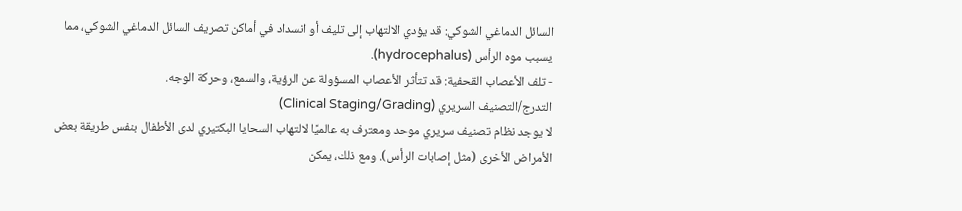السائل الدماغي الشوكي: قد يؤدي الالتهاب إلى تليف أو انسداد في أماكن تصريف السائل الدماغي الشوكي، مما يسبب موه الرأس (hydrocephalus).
- تلف الأعصاب القحفية: قد تتأثر الأعصاب المسؤولة عن الرؤية، والسمع، وحركة الوجه.
التدرج/التصنيف السريري (Clinical Staging/Grading)
لا يوجد نظام تصنيف سريري موحد ومعترف به عالميًا لالتهاب السحايا البكتيري لدى الأطفال بنفس طريقة بعض الأمراض الأخرى (مثل إصابات الرأس). ومع ذلك، يمكن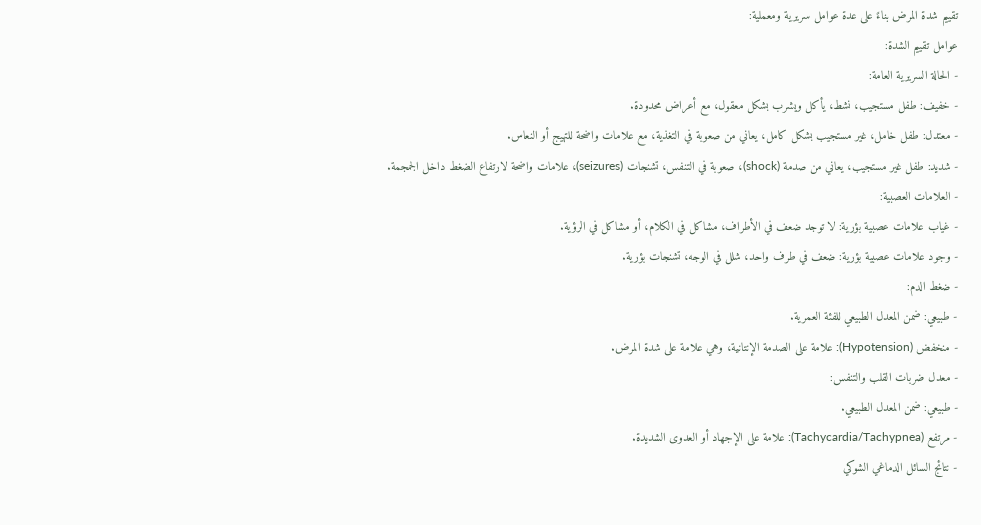تقييم شدة المرض بناءً على عدة عوامل سريرية ومعملية:
عوامل تقييم الشدة:
- الحالة السريرية العامة:
- خفيف: طفل مستجيب، نشط، يأكل ويشرب بشكل معقول، مع أعراض محدودة.
- معتدل: طفل خامل، غير مستجيب بشكل كامل، يعاني من صعوبة في التغذية، مع علامات واضحة للتهيج أو النعاس.
- شديد: طفل غير مستجيب، يعاني من صدمة (shock)، صعوبة في التنفس، تشنجات (seizures)، علامات واضحة لارتفاع الضغط داخل الجمجمة.
- العلامات العصبية:
- غياب علامات عصبية بؤرية: لا توجد ضعف في الأطراف، مشاكل في الكلام، أو مشاكل في الرؤية.
- وجود علامات عصبية بؤرية: ضعف في طرف واحد، شلل في الوجه، تشنجات بؤرية.
- ضغط الدم:
- طبيعي: ضمن المعدل الطبيعي للفئة العمرية.
- منخفض (Hypotension): علامة على الصدمة الإنتانية، وهي علامة على شدة المرض.
- معدل ضربات القلب والتنفس:
- طبيعي: ضمن المعدل الطبيعي.
- مرتفع (Tachycardia/Tachypnea): علامة على الإجهاد أو العدوى الشديدة.
- نتائج السائل الدماغي الشوكي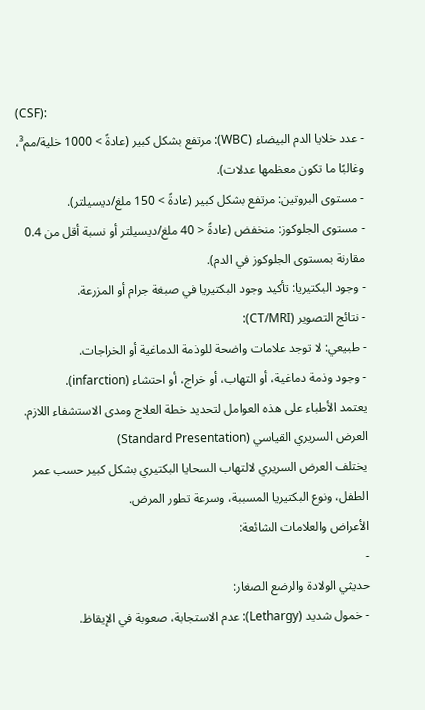(CSF):
- عدد خلايا الدم البيضاء (WBC): مرتفع بشكل كبير (عادةً > 1000 خلية/مم³، وغالبًا ما تكون معظمها عدلات).
- مستوى البروتين: مرتفع بشكل كبير (عادةً > 150 ملغ/ديسيلتر).
- مستوى الجلوكوز: منخفض (عادةً < 40 ملغ/ديسيلتر أو نسبة أقل من 0.4 مقارنة بمستوى الجلوكوز في الدم).
- وجود البكتيريا: تأكيد وجود البكتيريا في صبغة جرام أو المزرعة.
- نتائج التصوير (CT/MRI):
- طبيعي: لا توجد علامات واضحة للوذمة الدماغية أو الخراجات.
- وجود وذمة دماغية، أو التهاب، أو خراج، أو احتشاء (infarction).
يعتمد الأطباء على هذه العوامل لتحديد خطة العلاج ومدى الاستشفاء اللازم.
العرض السريري القياسي (Standard Presentation)
يختلف العرض السريري لالتهاب السحايا البكتيري بشكل كبير حسب عمر الطفل، ونوع البكتيريا المسببة، وسرعة تطور المرض.
الأعراض والعلامات الشائعة:
-
حديثي الولادة والرضع الصغار:
- خمول شديد (Lethargy): عدم الاستجابة، صعوبة في الإيقاظ.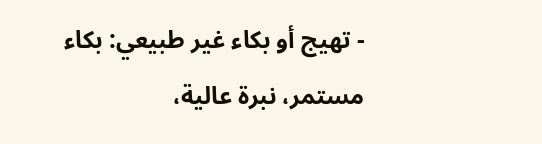- تهيج أو بكاء غير طبيعي: بكاء مستمر، نبرة عالية،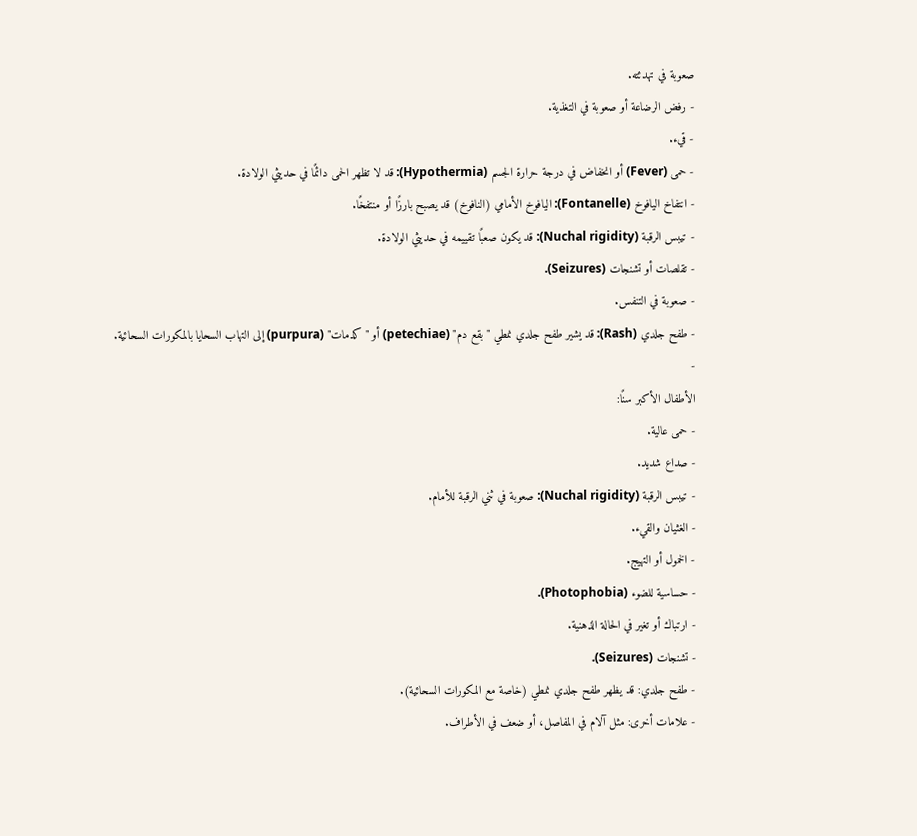صعوبة في تهدئته.
- رفض الرضاعة أو صعوبة في التغذية.
- قيء.
- حمى (Fever) أو انخفاض في درجة حرارة الجسم (Hypothermia): قد لا تظهر الحمى دائمًا في حديثي الولادة.
- انتفاخ اليافوخ (Fontanelle): اليافوخ الأمامي (النافوخ) قد يصبح بارزًا أو منتفخًا.
- تيبس الرقبة (Nuchal rigidity): قد يكون صعبًا تقييمه في حديثي الولادة.
- تقلصات أو تشنجات (Seizures).
- صعوبة في التنفس.
- طفح جلدي (Rash): قد يشير طفح جلدي نمطي "بقع دم" (petechiae) أو "كدمات" (purpura) إلى التهاب السحايا بالمكورات السحائية.
-
الأطفال الأكبر سنًا:
- حمى عالية.
- صداع شديد.
- تيبس الرقبة (Nuchal rigidity): صعوبة في ثني الرقبة للأمام.
- الغثيان والقيء.
- الخمول أو التهيج.
- حساسية للضوء (Photophobia).
- ارتباك أو تغير في الحالة الذهنية.
- تشنجات (Seizures).
- طفح جلدي: قد يظهر طفح جلدي نمطي (خاصة مع المكورات السحائية).
- علامات أخرى: مثل آلام في المفاصل، أو ضعف في الأطراف.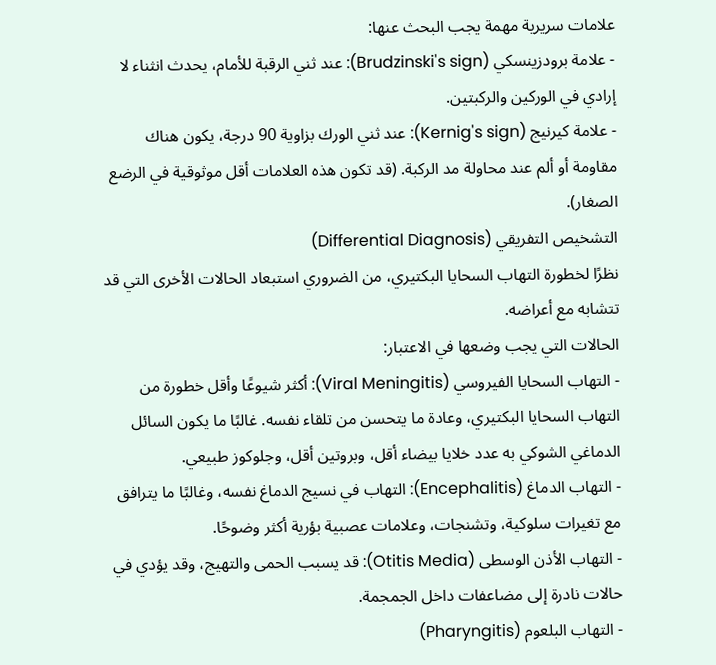علامات سريرية مهمة يجب البحث عنها:
- علامة برودزينسكي (Brudzinski's sign): عند ثني الرقبة للأمام، يحدث انثناء لا إرادي في الوركين والركبتين.
- علامة كيرنيج (Kernig's sign): عند ثني الورك بزاوية 90 درجة، يكون هناك مقاومة أو ألم عند محاولة مد الركبة. (قد تكون هذه العلامات أقل موثوقية في الرضع الصغار).
التشخيص التفريقي (Differential Diagnosis)
نظرًا لخطورة التهاب السحايا البكتيري، من الضروري استبعاد الحالات الأخرى التي قد تتشابه مع أعراضه.
الحالات التي يجب وضعها في الاعتبار:
- التهاب السحايا الفيروسي (Viral Meningitis): أكثر شيوعًا وأقل خطورة من التهاب السحايا البكتيري، وعادة ما يتحسن من تلقاء نفسه. غالبًا ما يكون السائل الدماغي الشوكي به عدد خلايا بيضاء أقل، وبروتين أقل، وجلوكوز طبيعي.
- التهاب الدماغ (Encephalitis): التهاب في نسيج الدماغ نفسه، وغالبًا ما يترافق مع تغيرات سلوكية، وتشنجات، وعلامات عصبية بؤرية أكثر وضوحًا.
- التهاب الأذن الوسطى (Otitis Media): قد يسبب الحمى والتهيج، وقد يؤدي في حالات نادرة إلى مضاعفات داخل الجمجمة.
- التهاب البلعوم (Pharyngitis)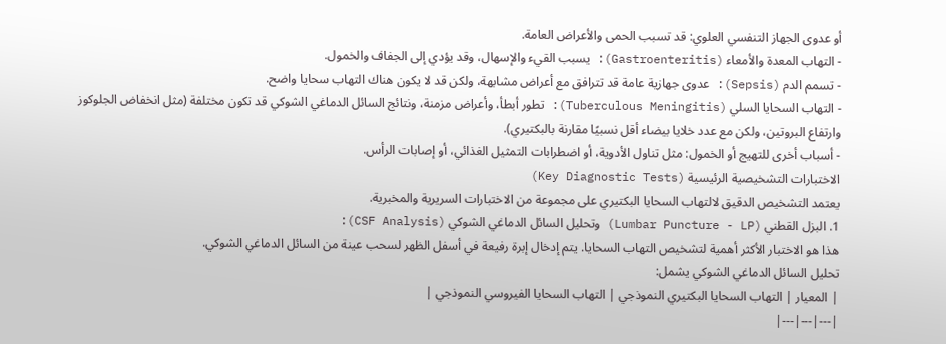أو عدوى الجهاز التنفسي العلوي: قد تسبب الحمى والأعراض العامة.
- التهاب المعدة والأمعاء (Gastroenteritis): يسبب القيء والإسهال، وقد يؤدي إلى الجفاف والخمول.
- تسمم الدم (Sepsis): عدوى جهازية عامة قد تترافق مع أعراض مشابهة، ولكن قد لا يكون هناك التهاب سحايا واضح.
- التهاب السحايا السلي (Tuberculous Meningitis): تطور أبطأ، وأعراض مزمنة، ونتائج السائل الدماغي الشوكي قد تكون مختلفة (مثل انخفاض الجلوكوز وارتفاع البروتين، ولكن مع عدد خلايا بيضاء أقل نسبيًا مقارنة بالبكتيري).
- أسباب أخرى للتهيج أو الخمول: مثل تناول الأدوية، أو اضطرابات التمثيل الغذائي، أو إصابات الرأس.
الاختبارات التشخيصية الرئيسية (Key Diagnostic Tests)
يعتمد التشخيص الدقيق لالتهاب السحايا البكتيري على مجموعة من الاختبارات السريرية والمخبرية.
1. البزل القطني (Lumbar Puncture - LP) وتحليل السائل الدماغي الشوكي (CSF Analysis):
هذا هو الاختبار الأكثر أهمية لتشخيص التهاب السحايا. يتم إدخال إبرة رفيعة في أسفل الظهر لسحب عينة من السائل الدماغي الشوكي.
تحليل السائل الدماغي الشوكي يشمل:
| المعيار | التهاب السحايا البكتيري النموذجي | التهاب السحايا الفيروسي النموذجي |
|---|---|---|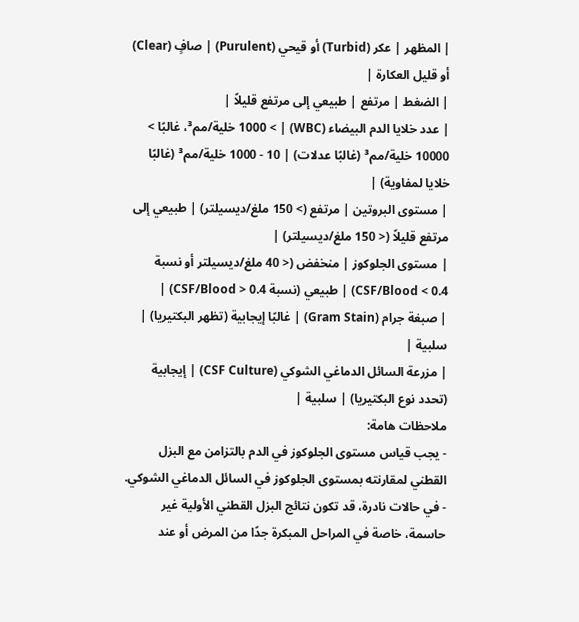| المظهر | عكر (Turbid) أو قيحي (Purulent) | صافٍ (Clear) أو قليل العكارة |
| الضغط | مرتفع | طبيعي إلى مرتفع قليلاً |
| عدد خلايا الدم البيضاء (WBC) | > 1000 خلية/مم³، غالبًا > 10000 خلية/مم³ (غالبًا عدلات) | 10 - 1000 خلية/مم³ (غالبًا خلايا لمفاوية) |
| مستوى البروتين | مرتفع (> 150 ملغ/ديسيلتر) | طبيعي إلى مرتفع قليلاً (< 150 ملغ/ديسيلتر) |
| مستوى الجلوكوز | منخفض (< 40 ملغ/ديسيلتر أو نسبة CSF/Blood < 0.4) | طبيعي (نسبة CSF/Blood > 0.4) |
| صبغة جرام (Gram Stain) | غالبًا إيجابية (تظهر البكتيريا) | سلبية |
| مزرعة السائل الدماغي الشوكي (CSF Culture) | إيجابية (تحدد نوع البكتيريا) | سلبية |
ملاحظات هامة:
- يجب قياس مستوى الجلوكوز في الدم بالتزامن مع البزل القطني لمقارنته بمستوى الجلوكوز في السائل الدماغي الشوكي.
- في حالات نادرة، قد تكون نتائج البزل القطني الأولية غير حاسمة، خاصة في المراحل المبكرة جدًا من المرض أو عند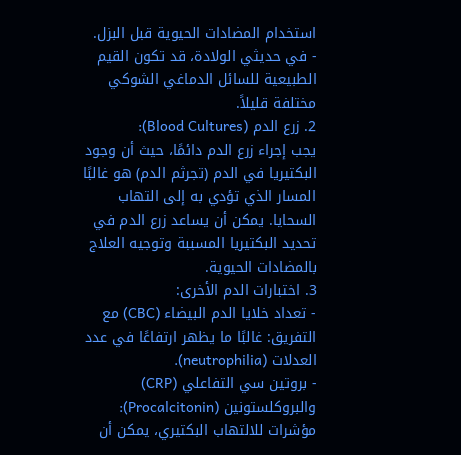استخدام المضادات الحيوية قبل البزل.
- في حديثي الولادة، قد تكون القيم الطبيعية للسائل الدماغي الشوكي مختلفة قليلاً.
2. زرع الدم (Blood Cultures):
يجب إجراء زرع الدم دائمًا، حيث أن وجود البكتيريا في الدم (تجرثم الدم) هو غالبًا المسار الذي تؤدي به إلى التهاب السحايا. يمكن أن يساعد زرع الدم في تحديد البكتيريا المسببة وتوجيه العلاج بالمضادات الحيوية.
3. اختبارات الدم الأخرى:
- تعداد خلايا الدم البيضاء (CBC) مع التفريق: غالبًا ما يظهر ارتفاعًا في عدد العدلات (neutrophilia).
- بروتين سي التفاعلي (CRP) والبروكلستونين (Procalcitonin): مؤشرات للالتهاب البكتيري، يمكن أن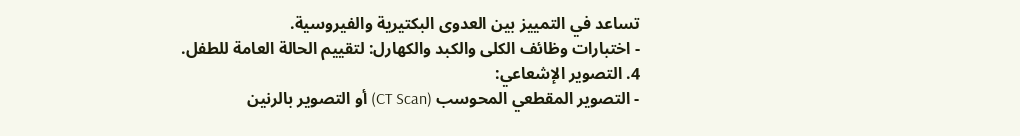تساعد في التمييز بين العدوى البكتيرية والفيروسية.
- اختبارات وظائف الكلى والكبد والكهارل: لتقييم الحالة العامة للطفل.
4. التصوير الإشعاعي:
- التصوير المقطعي المحوسب (CT Scan) أو التصوير بالرنين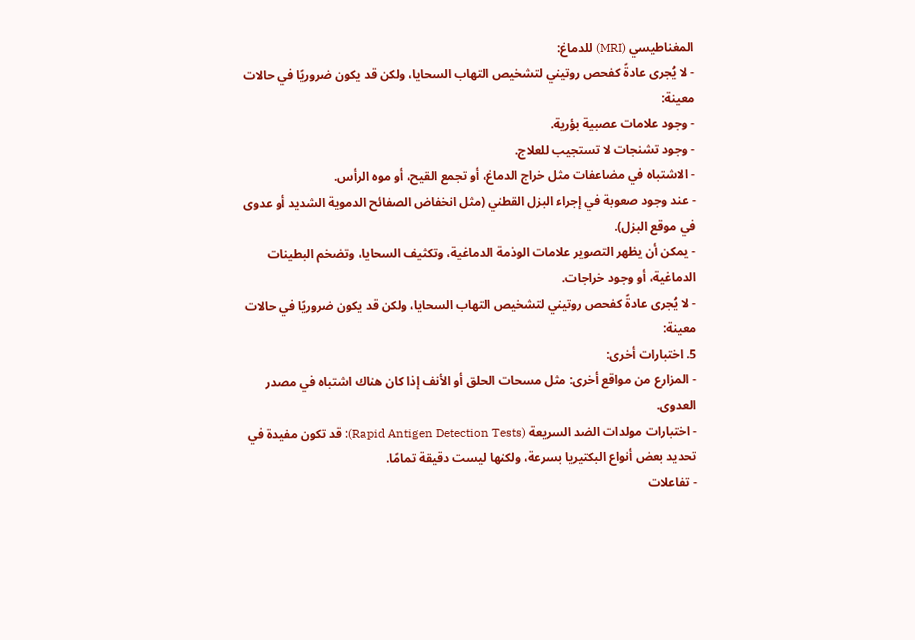المغناطيسي (MRI) للدماغ:
- لا يُجرى عادةً كفحص روتيني لتشخيص التهاب السحايا، ولكن قد يكون ضروريًا في حالات معينة:
- وجود علامات عصبية بؤرية.
- وجود تشنجات لا تستجيب للعلاج.
- الاشتباه في مضاعفات مثل خراج الدماغ، أو تجمع القيح، أو موه الرأس.
- عند وجود صعوبة في إجراء البزل القطني (مثل انخفاض الصفائح الدموية الشديد أو عدوى في موقع البزل).
- يمكن أن يظهر التصوير علامات الوذمة الدماغية، وتكثيف السحايا، وتضخم البطينات الدماغية، أو وجود خراجات.
- لا يُجرى عادةً كفحص روتيني لتشخيص التهاب السحايا، ولكن قد يكون ضروريًا في حالات معينة:
5. اختبارات أخرى:
- المزارع من مواقع أخرى: مثل مسحات الحلق أو الأنف إذا كان هناك اشتباه في مصدر العدوى.
- اختبارات مولدات الضد السريعة (Rapid Antigen Detection Tests): قد تكون مفيدة في تحديد بعض أنواع البكتيريا بسرعة، ولكنها ليست دقيقة تمامًا.
- تفاعلات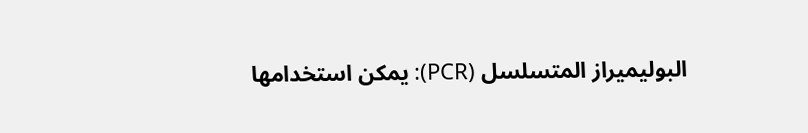البوليميراز المتسلسل (PCR): يمكن استخدامها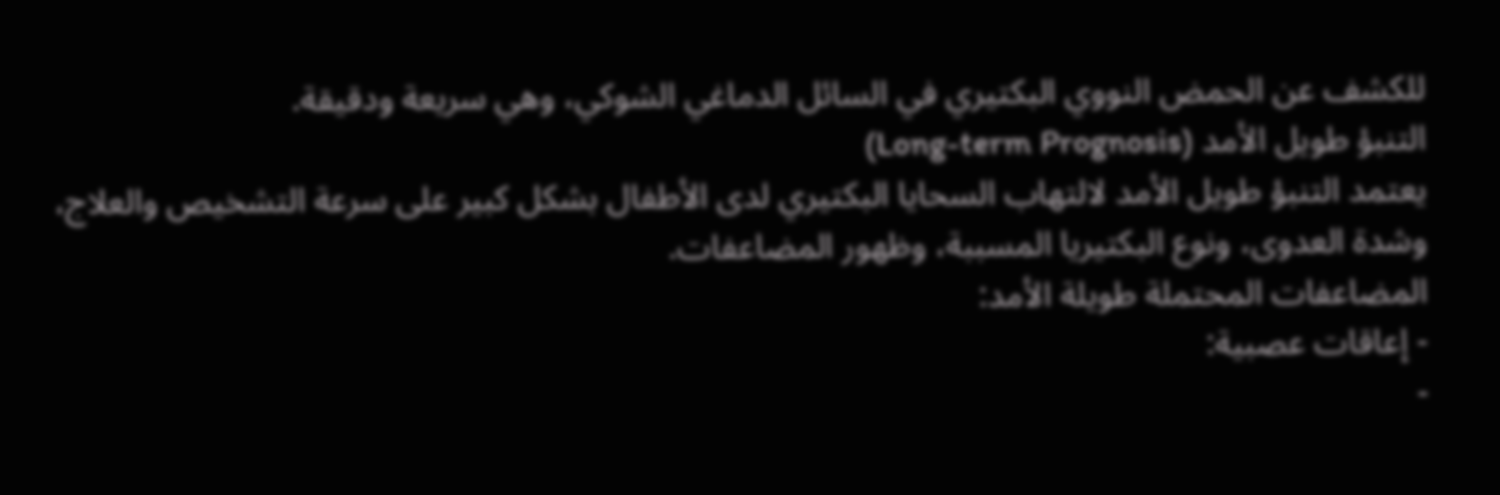للكشف عن الحمض النووي البكتيري في السائل الدماغي الشوكي، وهي سريعة ودقيقة.
التنبؤ طويل الأمد (Long-term Prognosis)
يعتمد التنبؤ طويل الأمد لالتهاب السحايا البكتيري لدى الأطفال بشكل كبير على سرعة التشخيص والعلاج، وشدة العدوى، ونوع البكتيريا المسببة، وظهور المضاعفات.
المضاعفات المحتملة طويلة الأمد:
- إعاقات عصبية:
-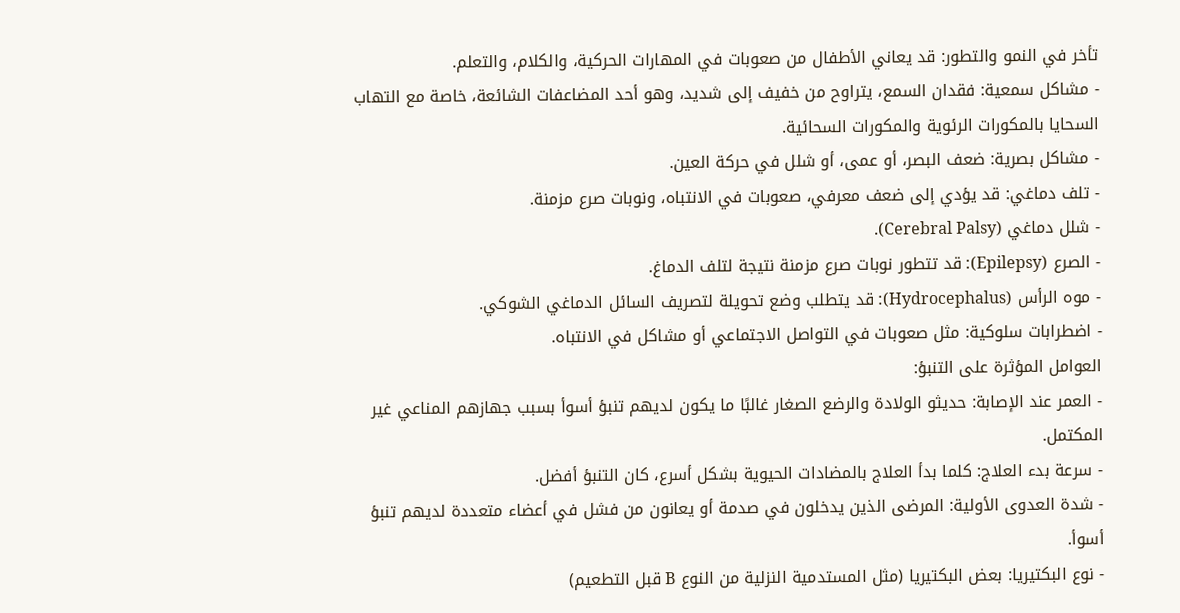تأخر في النمو والتطور: قد يعاني الأطفال من صعوبات في المهارات الحركية، والكلام، والتعلم.
- مشاكل سمعية: فقدان السمع، يتراوح من خفيف إلى شديد، وهو أحد المضاعفات الشائعة، خاصة مع التهاب السحايا بالمكورات الرئوية والمكورات السحائية.
- مشاكل بصرية: ضعف البصر، أو عمى، أو شلل في حركة العين.
- تلف دماغي: قد يؤدي إلى ضعف معرفي، صعوبات في الانتباه، ونوبات صرع مزمنة.
- شلل دماغي (Cerebral Palsy).
- الصرع (Epilepsy): قد تتطور نوبات صرع مزمنة نتيجة لتلف الدماغ.
- موه الرأس (Hydrocephalus): قد يتطلب وضع تحويلة لتصريف السائل الدماغي الشوكي.
- اضطرابات سلوكية: مثل صعوبات في التواصل الاجتماعي أو مشاكل في الانتباه.
العوامل المؤثرة على التنبؤ:
- العمر عند الإصابة: حديثو الولادة والرضع الصغار غالبًا ما يكون لديهم تنبؤ أسوأ بسبب جهازهم المناعي غير المكتمل.
- سرعة بدء العلاج: كلما بدأ العلاج بالمضادات الحيوية بشكل أسرع، كان التنبؤ أفضل.
- شدة العدوى الأولية: المرضى الذين يدخلون في صدمة أو يعانون من فشل في أعضاء متعددة لديهم تنبؤ أسوأ.
- نوع البكتيريا: بعض البكتيريا (مثل المستدمية النزلية من النوع B قبل التطعيم)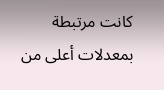كانت مرتبطة بمعدلات أعلى من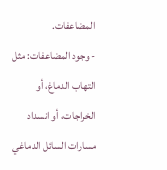المضاعفات.
- وجود المضاعفات: مثل التهاب الدماغ، أو الخراجات، أو انسداد مسارات السائل الدماغي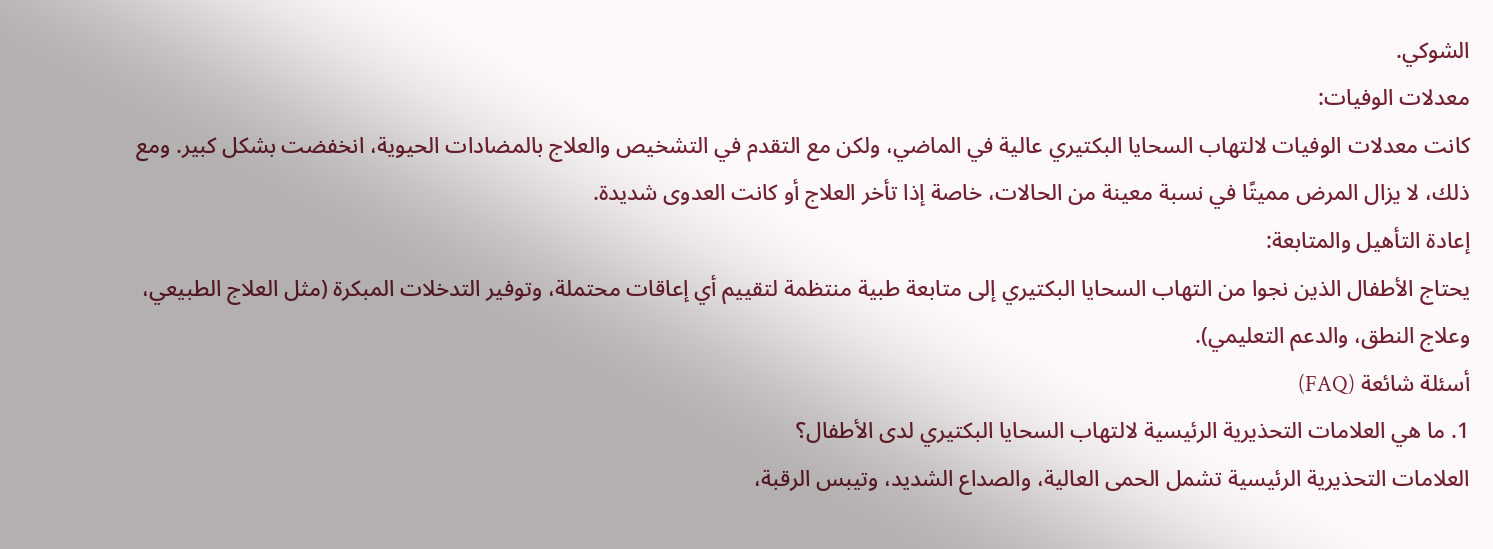الشوكي.
معدلات الوفيات:
كانت معدلات الوفيات لالتهاب السحايا البكتيري عالية في الماضي، ولكن مع التقدم في التشخيص والعلاج بالمضادات الحيوية، انخفضت بشكل كبير. ومع ذلك، لا يزال المرض مميتًا في نسبة معينة من الحالات، خاصة إذا تأخر العلاج أو كانت العدوى شديدة.
إعادة التأهيل والمتابعة:
يحتاج الأطفال الذين نجوا من التهاب السحايا البكتيري إلى متابعة طبية منتظمة لتقييم أي إعاقات محتملة، وتوفير التدخلات المبكرة (مثل العلاج الطبيعي، وعلاج النطق، والدعم التعليمي).
أسئلة شائعة (FAQ)
1. ما هي العلامات التحذيرية الرئيسية لالتهاب السحايا البكتيري لدى الأطفال؟
العلامات التحذيرية الرئيسية تشمل الحمى العالية، والصداع الشديد، وتيبس الرقبة،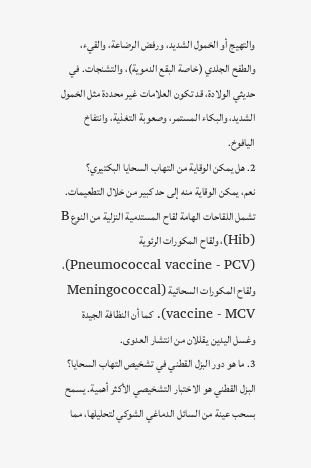والتهيج أو الخمول الشديد، ورفض الرضاعة، والقيء، والطفح الجلدي (خاصة البقع الدموية)، والتشنجات. في حديثي الولادة، قد تكون العلامات غير محددة مثل الخمول الشديد، والبكاء المستمر، وصعوبة التغذية، وانتفاخ اليافوخ.
2. هل يمكن الوقاية من التهاب السحايا البكتيري؟
نعم، يمكن الوقاية منه إلى حد كبير من خلال التطعيمات. تشمل اللقاحات الهامة لقاح المستدمية النزلية من النوع B (Hib)، ولقاح المكورات الرئوية (Pneumococcal vaccine - PCV)، ولقاح المكورات السحائية (Meningococcal vaccine - MCV). كما أن النظافة الجيدة وغسل اليدين يقللان من انتشار العدوى.
3. ما هو دور البزل القطني في تشخيص التهاب السحايا؟
البزل القطني هو الاختبار التشخيصي الأكثر أهمية. يسمح بسحب عينة من السائل الدماغي الشوكي لتحليلها، مما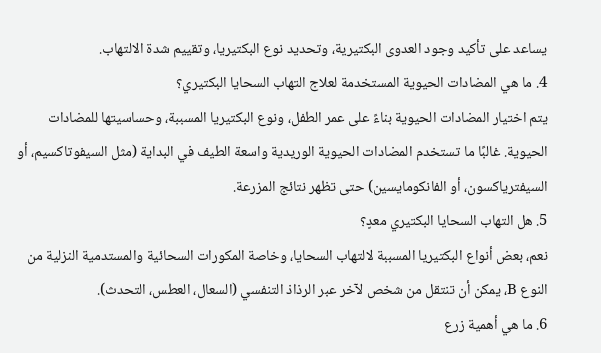يساعد على تأكيد وجود العدوى البكتيرية، وتحديد نوع البكتيريا، وتقييم شدة الالتهاب.
4. ما هي المضادات الحيوية المستخدمة لعلاج التهاب السحايا البكتيري؟
يتم اختيار المضادات الحيوية بناءً على عمر الطفل، ونوع البكتيريا المسببة، وحساسيتها للمضادات الحيوية. غالبًا ما تستخدم المضادات الحيوية الوريدية واسعة الطيف في البداية (مثل السيفوتاكسيم، أو السيفترياكسون، أو الفانكومايسين) حتى تظهر نتائج المزرعة.
5. هل التهاب السحايا البكتيري معدٍ؟
نعم، بعض أنواع البكتيريا المسببة لالتهاب السحايا، وخاصة المكورات السحائية والمستدمية النزلية من النوع B، يمكن أن تنتقل من شخص لآخر عبر الرذاذ التنفسي (السعال، العطس، التحدث).
6. ما هي أهمية زرع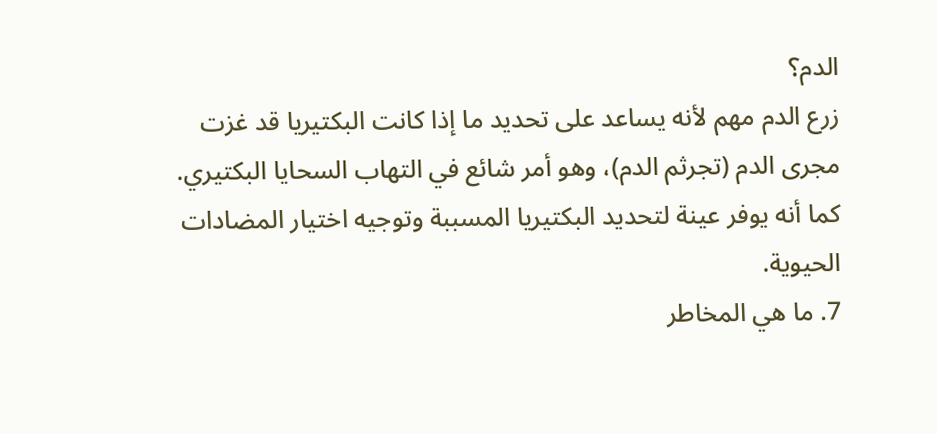الدم؟
زرع الدم مهم لأنه يساعد على تحديد ما إذا كانت البكتيريا قد غزت مجرى الدم (تجرثم الدم)، وهو أمر شائع في التهاب السحايا البكتيري. كما أنه يوفر عينة لتحديد البكتيريا المسببة وتوجيه اختيار المضادات الحيوية.
7. ما هي المخاطر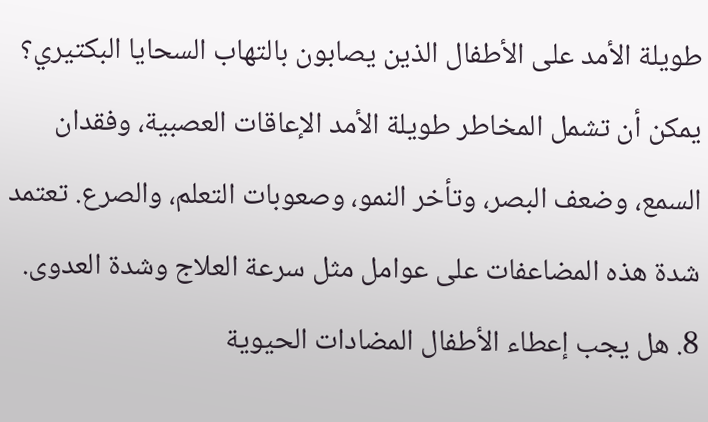طويلة الأمد على الأطفال الذين يصابون بالتهاب السحايا البكتيري؟
يمكن أن تشمل المخاطر طويلة الأمد الإعاقات العصبية، وفقدان السمع، وضعف البصر، وتأخر النمو، وصعوبات التعلم، والصرع. تعتمد شدة هذه المضاعفات على عوامل مثل سرعة العلاج وشدة العدوى.
8. هل يجب إعطاء الأطفال المضادات الحيوية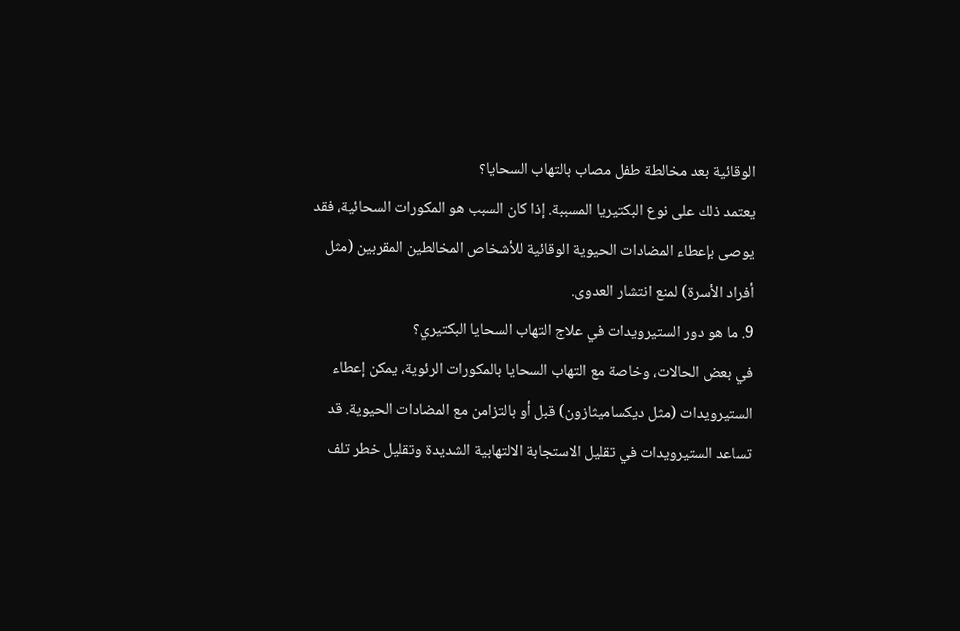الوقائية بعد مخالطة طفل مصاب بالتهاب السحايا؟
يعتمد ذلك على نوع البكتيريا المسببة. إذا كان السبب هو المكورات السحائية، فقد يوصى بإعطاء المضادات الحيوية الوقائية للأشخاص المخالطين المقربين (مثل أفراد الأسرة) لمنع انتشار العدوى.
9. ما هو دور الستيرويدات في علاج التهاب السحايا البكتيري؟
في بعض الحالات، وخاصة مع التهاب السحايا بالمكورات الرئوية، يمكن إعطاء الستيرويدات (مثل ديكساميثازون) قبل أو بالتزامن مع المضادات الحيوية. قد تساعد الستيرويدات في تقليل الاستجابة الالتهابية الشديدة وتقليل خطر تلف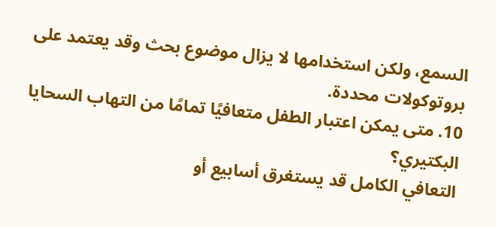السمع، ولكن استخدامها لا يزال موضوع بحث وقد يعتمد على بروتوكولات محددة.
10. متى يمكن اعتبار الطفل متعافيًا تمامًا من التهاب السحايا البكتيري؟
التعافي الكامل قد يستغرق أسابيع أو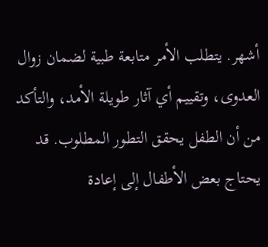أشهر. يتطلب الأمر متابعة طبية لضمان زوال العدوى، وتقييم أي آثار طويلة الأمد، والتأكد من أن الطفل يحقق التطور المطلوب. قد يحتاج بعض الأطفال إلى إعادة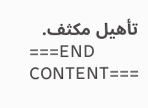تأهيل مكثف.
===END CONTENT===